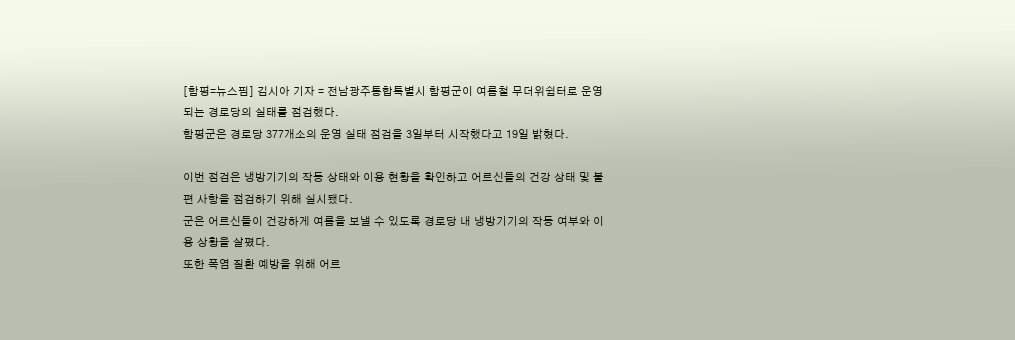[함평=뉴스핌] 김시아 기자 = 전남광주통합특별시 함평군이 여름철 무더위쉼터로 운영되는 경로당의 실태를 점검했다.
함평군은 경로당 377개소의 운영 실태 점검을 3일부터 시작했다고 19일 밝혔다.

이번 점검은 냉방기기의 작동 상태와 이용 현황을 확인하고 어르신들의 건강 상태 및 불편 사항을 점검하기 위해 실시됐다.
군은 어르신들이 건강하게 여름을 보낼 수 있도록 경로당 내 냉방기기의 작동 여부와 이용 상황을 살폈다.
또한 폭염 질환 예방을 위해 어르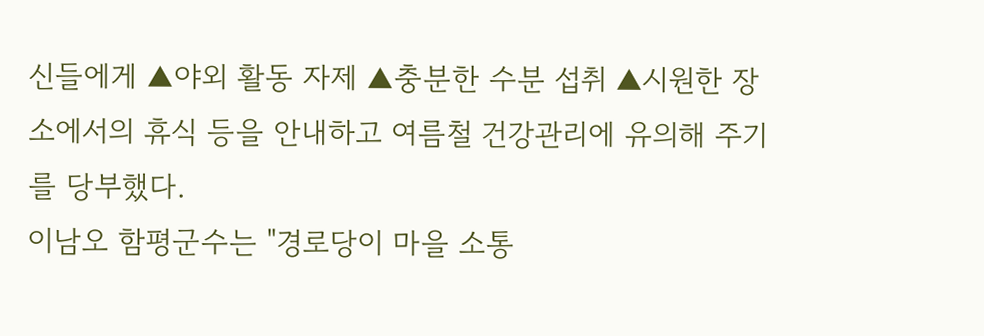신들에게 ▲야외 활동 자제 ▲충분한 수분 섭취 ▲시원한 장소에서의 휴식 등을 안내하고 여름철 건강관리에 유의해 주기를 당부했다.
이남오 함평군수는 "경로당이 마을 소통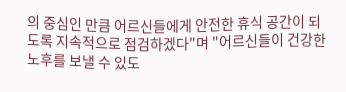의 중심인 만큼 어르신들에게 안전한 휴식 공간이 되도록 지속적으로 점검하겠다"며 "어르신들이 건강한 노후를 보낼 수 있도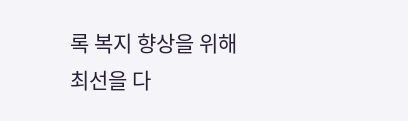록 복지 향상을 위해 최선을 다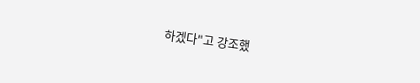하겠다"고 강조했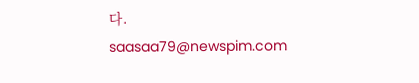다.
saasaa79@newspim.com